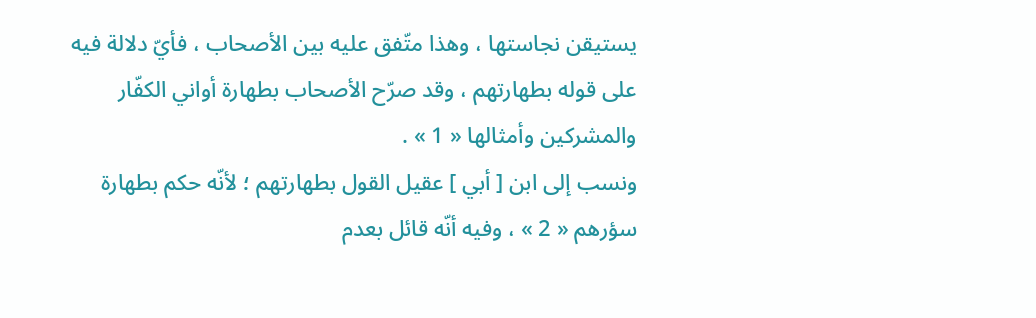يستيقن نجاستها ، وهذا متّفق عليه بين الأصحاب ، فأيّ دلالة فيه على قوله بطهارتهم ، وقد صرّح الأصحاب بطهارة أواني الكفّار والمشركين وأمثالها « 1 » .
ونسب إلى ابن [ أبي ] عقيل القول بطهارتهم ؛ لأنّه حكم بطهارة سؤرهم « 2 » ، وفيه أنّه قائل بعدم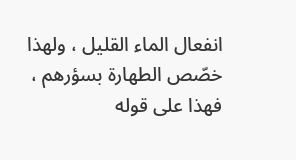انفعال الماء القليل ، ولهذا خصّص الطهارة بسؤرهم ، فهذا على قوله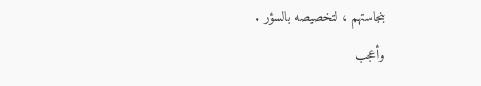بنجاستهم ، لتخصيصه بالسؤر .
وأعجب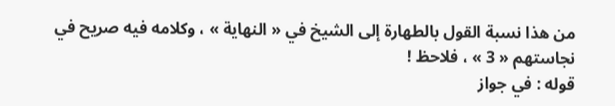من هذا نسبة القول بالطهارة إلى الشيخ في « النهاية » ، وكلامه فيه صريح في نجاستهم « 3 » ، فلاحظ !
قوله : في جواز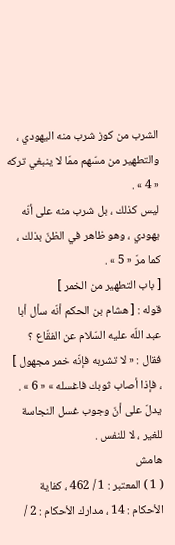الشرب من كوز شرب منه اليهودي ، والتطهير من مسّهم ممّا لا ينبغي تركه « 4 » .
ليس كذلك ، بل شرب منه على أنّه يهودي ، وهو ظاهر في الظنّ بذلك ، كما مرّ « 5 » .
[ باب التطهير من الخمر ]
قوله : [ هشام بن الحكم أنّه سأل أبا عبد اللّه عليه السّلام عن الفقّاع ؟ فقال : « لا تشربه فإنّه خمر مجهول ] ، فإذا أصاب ثوبك فاغسله » « 6 » .
يدلّ على أنّ وجوب غسل النجاسة للغير ، لا للنفس .
هامش
( 1 ) المعتبر : 1 / 462 ، كفاية الأحكام : 14 ، مدارك الأحكام : 2 /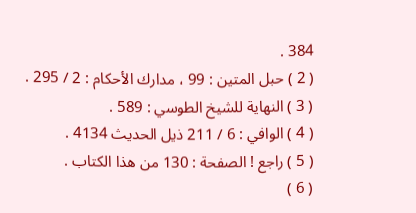384 .
( 2 ) حبل المتين : 99 ، مدارك الأحكام : 2 / 295 .
( 3 ) النهاية للشيخ الطوسي : 589 .
( 4 ) الوافي : 6 / 211 ذيل الحديث 4134 .
( 5 ) راجع ! الصفحة : 130 من هذا الكتاب .
( 6 )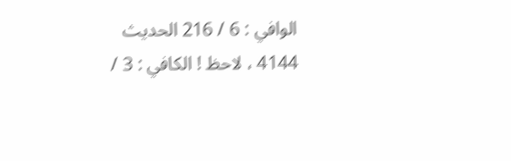الوافي : 6 / 216 الحديث 4144 ، لاحظ ! الكافي : 3 /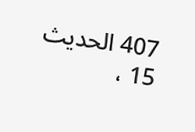407 الحديث 15 ،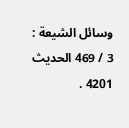وسائل الشيعة :
3 / 469 الحديث 4201 .